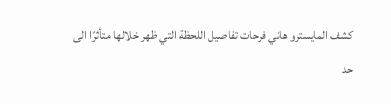كشف المايسترو هاني فرحات تفاصيل اللحظة التي ظهر خلالها متأثرًا الى حد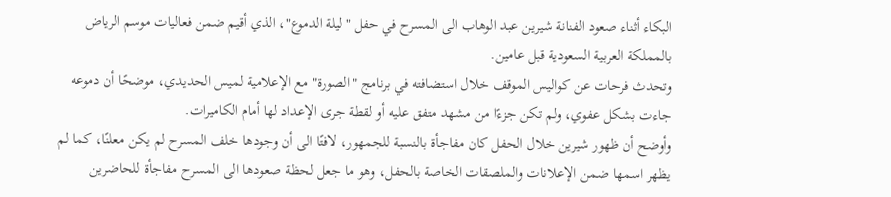البكاء أثناء صعود الفنانة شيرين عبد الوهاب الى المسرح في حفل "ليلة الدموع"، الذي أقيم ضمن فعاليات موسم الرياض بالمملكة العربية السعودية قبل عامين.
وتحدث فرحات عن كواليس الموقف خلال استضافته في برنامج "الصورة" مع الإعلامية لميس الحديدي، موضحًا أن دموعه جاءت بشكل عفوي، ولم تكن جزءًا من مشهد متفق عليه أو لقطة جرى الإعداد لها أمام الكاميرات.
وأوضح أن ظهور شيرين خلال الحفل كان مفاجأة بالنسبة للجمهور، لافتًا الى أن وجودها خلف المسرح لم يكن معلنًا، كما لم يظهر اسمها ضمن الإعلانات والملصقات الخاصة بالحفل، وهو ما جعل لحظة صعودها الى المسرح مفاجأة للحاضرين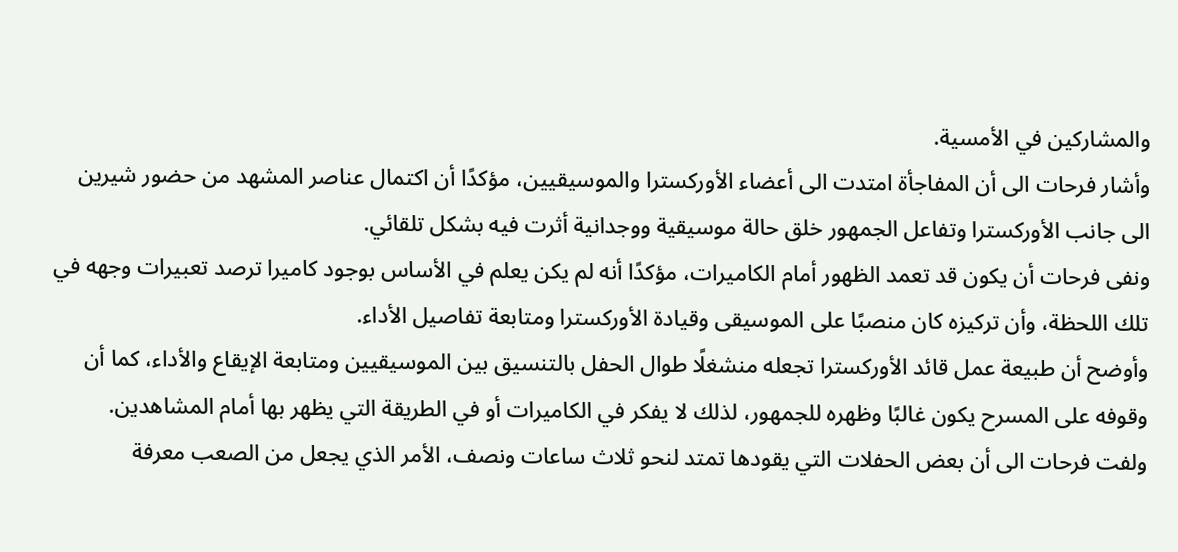والمشاركين في الأمسية.
وأشار فرحات الى أن المفاجأة امتدت الى أعضاء الأوركسترا والموسيقيين، مؤكدًا أن اكتمال عناصر المشهد من حضور شيرين الى جانب الأوركسترا وتفاعل الجمهور خلق حالة موسيقية ووجدانية أثرت فيه بشكل تلقائي.
ونفى فرحات أن يكون قد تعمد الظهور أمام الكاميرات، مؤكدًا أنه لم يكن يعلم في الأساس بوجود كاميرا ترصد تعبيرات وجهه في تلك اللحظة، وأن تركيزه كان منصبًا على الموسيقى وقيادة الأوركسترا ومتابعة تفاصيل الأداء.
وأوضح أن طبيعة عمل قائد الأوركسترا تجعله منشغلًا طوال الحفل بالتنسيق بين الموسيقيين ومتابعة الإيقاع والأداء، كما أن وقوفه على المسرح يكون غالبًا وظهره للجمهور، لذلك لا يفكر في الكاميرات أو في الطريقة التي يظهر بها أمام المشاهدين.
ولفت فرحات الى أن بعض الحفلات التي يقودها تمتد لنحو ثلاث ساعات ونصف، الأمر الذي يجعل من الصعب معرفة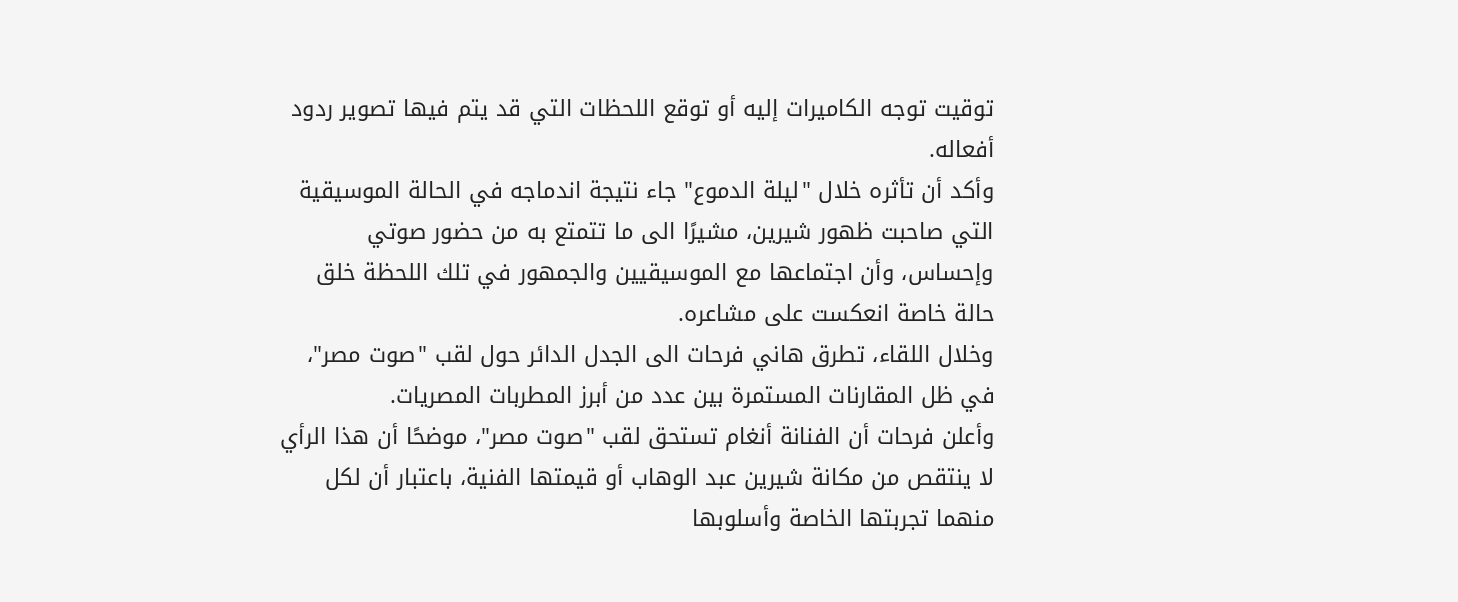توقيت توجه الكاميرات إليه أو توقع اللحظات التي قد يتم فيها تصوير ردود أفعاله.
وأكد أن تأثره خلال "ليلة الدموع" جاء نتيجة اندماجه في الحالة الموسيقية التي صاحبت ظهور شيرين، مشيرًا الى ما تتمتع به من حضور صوتي وإحساس، وأن اجتماعها مع الموسيقيين والجمهور في تلك اللحظة خلق حالة خاصة انعكست على مشاعره.
وخلال اللقاء، تطرق هاني فرحات الى الجدل الدائر حول لقب "صوت مصر"، في ظل المقارنات المستمرة بين عدد من أبرز المطربات المصريات.
وأعلن فرحات أن الفنانة أنغام تستحق لقب "صوت مصر"، موضحًا أن هذا الرأي لا ينتقص من مكانة شيرين عبد الوهاب أو قيمتها الفنية، باعتبار أن لكل منهما تجربتها الخاصة وأسلوبها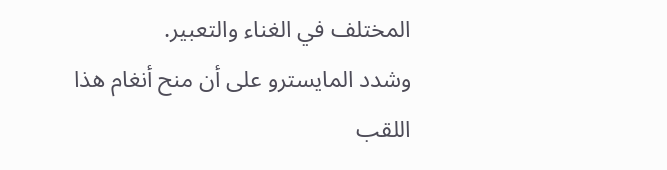المختلف في الغناء والتعبير.
وشدد المايسترو على أن منح أنغام هذا اللقب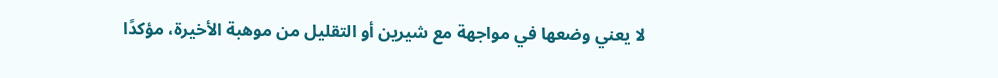لا يعني وضعها في مواجهة مع شيرين أو التقليل من موهبة الأخيرة، مؤكدًا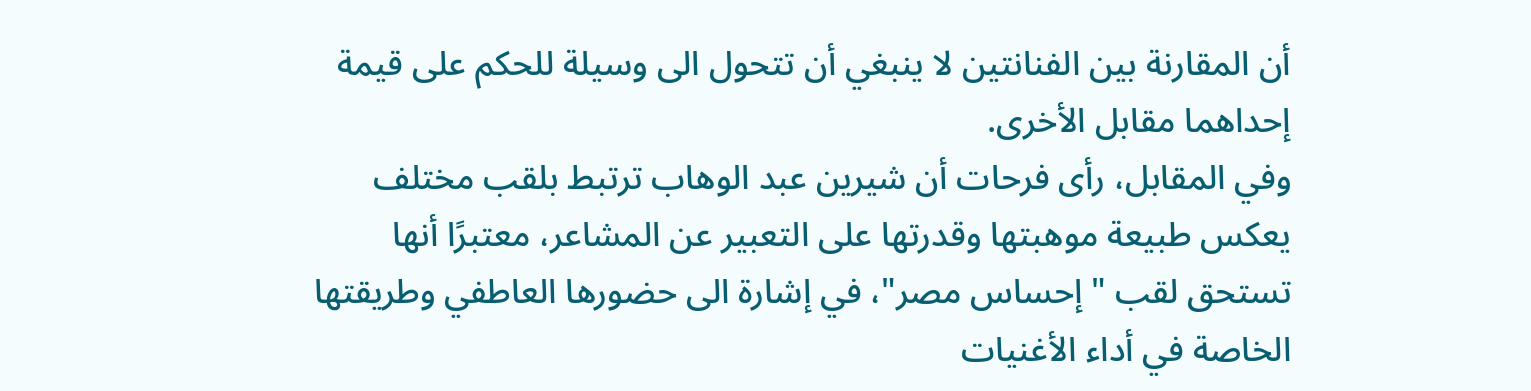أن المقارنة بين الفنانتين لا ينبغي أن تتحول الى وسيلة للحكم على قيمة إحداهما مقابل الأخرى.
وفي المقابل، رأى فرحات أن شيرين عبد الوهاب ترتبط بلقب مختلف يعكس طبيعة موهبتها وقدرتها على التعبير عن المشاعر، معتبرًا أنها تستحق لقب "إحساس مصر"، في إشارة الى حضورها العاطفي وطريقتها الخاصة في أداء الأغنيات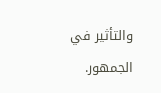والتأثير في الجمهور.